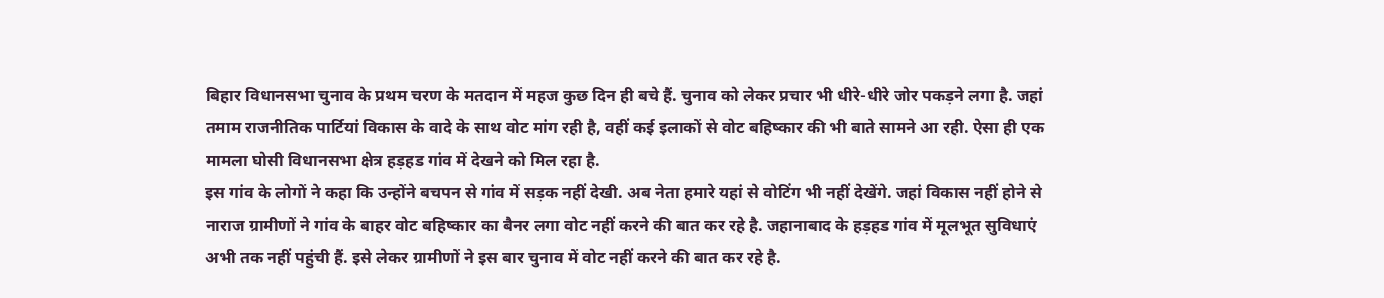बिहार विधानसभा चुनाव के प्रथम चरण के मतदान में महज कुछ दिन ही बचे हैं. चुनाव को लेकर प्रचार भी धीरे-धीरे जोर पकड़ने लगा है. जहां तमाम राजनीतिक पार्टियां विकास के वादे के साथ वोट मांग रही है, वहीं कई इलाकों से वोट बहिष्कार की भी बाते सामने आ रही. ऐसा ही एक मामला घोसी विधानसभा क्षेत्र हड़हड गांव में देखने को मिल रहा है.
इस गांव के लोगों ने कहा कि उन्होंने बचपन से गांव में सड़क नहीं देखी. अब नेता हमारे यहां से वोटिंग भी नहीं देखेंगे. जहां विकास नहीं होने से नाराज ग्रामीणों ने गांव के बाहर वोट बहिष्कार का बैनर लगा वोट नहीं करने की बात कर रहे है. जहानाबाद के हड़हड गांव में मूलभूत सुविधाएं अभी तक नहीं पहुंची हैं. इसे लेकर ग्रामीणों ने इस बार चुनाव में वोट नहीं करने की बात कर रहे है.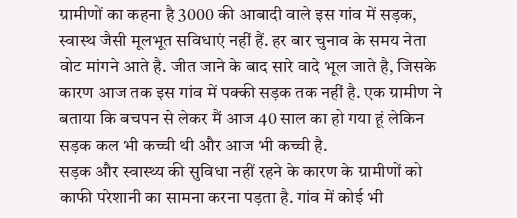ग्रामीणों का कहना है 3000 की आबादी वाले इस गांव में सड़क, स्वास्थ जैसी मूलभूत सविधाएं नहीं हैं. हर बार चुनाव के समय नेता वोट मांगने आते है. जीत जाने के बाद सारे वादे भूल जाते है, जिसके कारण आज तक इस गांव में पक्की सड़क तक नहीं है. एक ग्रामीण ने बताया कि बचपन से लेकर मैं आज 40 साल का हो गया हूं लेकिन सड़क कल भी कच्ची थी और आज भी कच्ची है.
सड़क और स्वास्थ्य की सुविधा नहीं रहने के कारण के ग्रामीणों को काफी परेशानी का सामना करना पड़ता है. गांव में कोई भी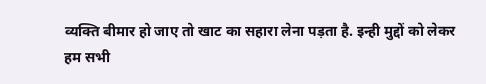व्यक्ति बीमार हो जाए तो खाट का सहारा लेना पड़ता है. इन्ही मुद्दों को लेकर हम सभी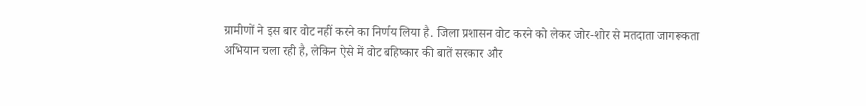ग्रामीणों ने इस बार वोट नहीं करने का निर्णय लिया है. जिला प्रशासन वोट करने को लेकर जोर-शोर से मतदाता जागरूकता अभियान चला रही है, लेकिन ऐसे में वोट बहिष्कार की बातें सरकार और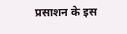प्रसाशन के इस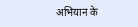अभियान के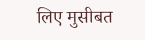लिए मुसीबत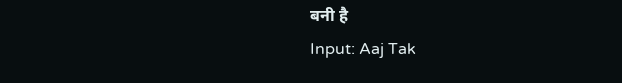बनी है
Input: Aaj Tak